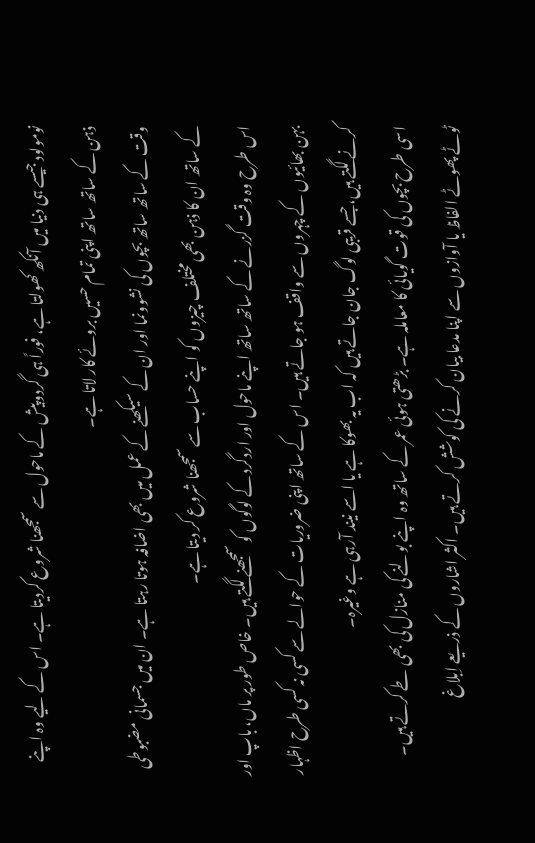نومولود جیسے ہی دنیا میں آنکھ کھولتا ہے، فوراً ہی گردوپیش کے ماحول سے سمجھنا شروع کردیتا ہے۔ اس کے لیے وہ اپنے ذہن کے ساتھ ساتھ اپنی تمام حسیں بروئے کار لاتا ہے۔
وقت کے ساتھ ساتھ بچوں کی نشوونما اور ان کے سیکھنے کے عمل میں بھی اضافہ ہوتا رہتا ہے۔ ان میں جسمانی مضبوطی کے ساتھ ان کا ذہن بھی مختلف چیزوں کو اپنے حساب سے سمجھنا شروع کر دیتا ہے۔
اس طرح وہ وقت گزرنے کے ساتھ ساتھ اپنے ماحول اور اردگرد کے لوگوں کو سمجھنے لگتے ہیں۔ خاص طور پر ماں، باپ اور بہن بھائیوں کے چہروں سے واقف ہو جاتے ہیں۔ اس کے ساتھ اپنی ضروریات کے حوالے سے کسی نہ کسی طرح اظہار کرنے لگتے ہیں، جسے قریبی لوگ جان جاتے ہیں کہ اب یہ بھوکا ہے یا اسے نیند آرہی ہے وغیرہ۔
اسی طرح بچوں کی قوت گویائی کا معاملہ ہے۔ بڑھتی ہوئی عمر کے ساتھ وہ اپنے بولنے کی منازل کی بھی طے کرتے ہیں۔ ٹوٹے پھوٹے الفاظ یا آوازوں سے اپنا مدعا بیان کرنے کی کوشش کرتے ہیں۔ اکثر اشاروں کے ذریعے اِبلاغ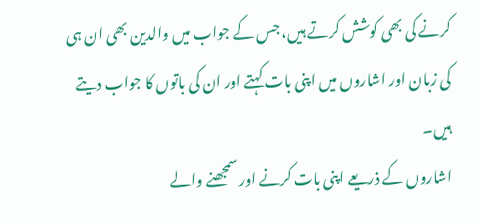کرنے کی بھی کوشش کرتے ہیں، جس کے جواب میں والدین بھی ان ہی کی زبان اور اشاروں میں اپنی بات کہتے اور ان کی باتوں کا جواب دیتے ہیں۔
اشاروں کے ذریعے اپنی بات کرنے اور سمجھنے والے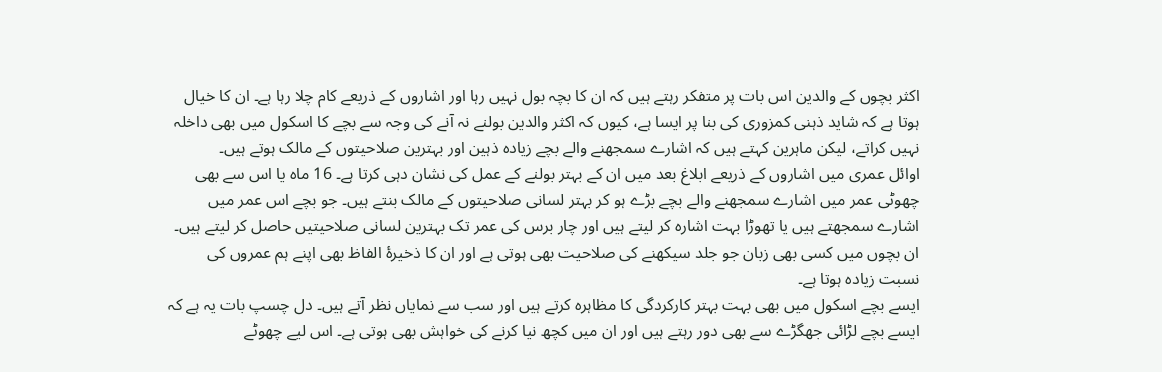اکثر بچوں کے والدین اس بات پر متفکر رہتے ہیں کہ ان کا بچہ بول نہیں رہا اور اشاروں کے ذریعے کام چلا رہا ہے۔ ان کا خیال ہوتا ہے کہ شاید ذہنی کمزوری کی بنا پر ایسا ہے، کیوں کہ اکثر والدین بولنے نہ آنے کی وجہ سے بچے کا اسکول میں بھی داخلہ نہیں کراتے، لیکن ماہرین کہتے ہیں کہ اشارے سمجھنے والے بچے زیادہ ذہین اور بہترین صلاحیتوں کے مالک ہوتے ہیں۔
اوائل عمری میں اشاروں کے ذریعے ابلاغ بعد میں ان کے بہتر بولنے کے عمل کی نشان دہی کرتا ہے۔ 16 ماہ یا اس سے بھی چھوٹی عمر میں اشارے سمجھنے والے بچے بڑے ہو کر بہتر لسانی صلاحیتوں کے مالک بنتے ہیں۔ جو بچے اس عمر میں اشارے سمجھتے ہیں یا تھوڑا بہت اشارہ کر لیتے ہیں اور چار برس کی عمر تک بہترین لسانی صلاحیتیں حاصل کر لیتے ہیں۔ ان بچوں میں کسی بھی زبان جو جلد سیکھنے کی صلاحیت بھی ہوتی ہے اور ان کا ذخیرۂ الفاظ بھی اپنے ہم عمروں کی نسبت زیادہ ہوتا ہے۔
ایسے بچے اسکول میں بھی بہت بہتر کارکردگی کا مظاہرہ کرتے ہیں اور سب سے نمایاں نظر آتے ہیں۔ دل چسپ بات یہ ہے کہ ایسے بچے لڑائی جھگڑے سے بھی دور رہتے ہیں اور ان میں کچھ نیا کرنے کی خواہش بھی ہوتی ہے۔ اس لیے چھوٹے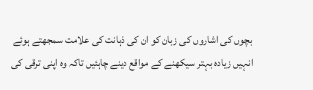بچوں کی اشاروں کی زبان کو ان کی ذہانت کی علامت سمجھتے ہوئے انہیں زیادہ بہتر سیکھنے کے مواقع دینے چاہئیں تاکہ وہ اپنی ترقی کی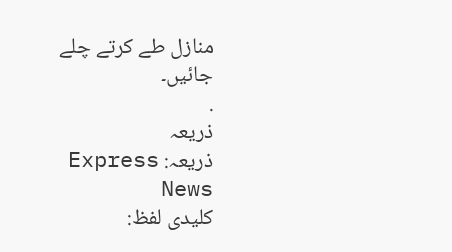منازل طے کرتے چلے جائیں۔
.
ذریعہ
ذریعہ: Express News
کلیدی لفظ: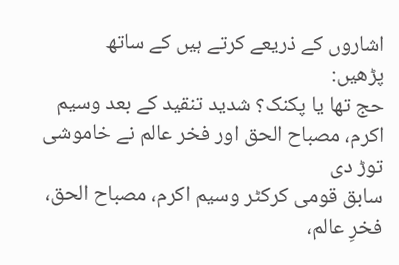اشاروں کے ذریعے کرتے ہیں کے ساتھ
پڑھیں:
حج تھا یا پکنک؟ شدید تنقید کے بعد وسیم اکرم، مصباح الحق اور فخر عالم نے خاموشی توڑ دی
سابق قومی کرکٹر وسیم اکرم، مصباح الحق، فخرِ عالم،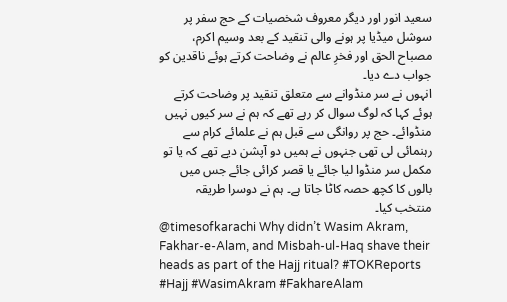سعید انور اور دیگر معروف شخصیات کے حج سفر پر سوشل میڈیا پر ہونے والی تنقید کے بعد وسیم اکرم، مصباح الحق اور فخرِ عالم نے وضاحت کرتے ہوئے ناقدین کو جواب دے دیا۔
انہوں نے سر منڈوانے سے متعلق تنقید پر وضاحت کرتے ہوئے کہا کہ لوگ سوال کر رہے تھے کہ ہم نے سر کیوں نہیں منڈوائے۔ حج پر روانگی سے قبل ہم نے علمائے کرام سے رہنمائی لی تھی جنہوں نے ہمیں دو آپشن دیے تھے کہ یا تو مکمل سر منڈوا لیا جائے یا قصر کرائی جائے جس میں بالوں کا کچھ حصہ کاٹا جاتا ہے۔ ہم نے دوسرا طریقہ منتخب کیا۔
@timesofkarachi Why didn’t Wasim Akram, Fakhar-e-Alam, and Misbah-ul-Haq shave their heads as part of the Hajj ritual? #TOKReports #Hajj #WasimAkram #FakhareAlam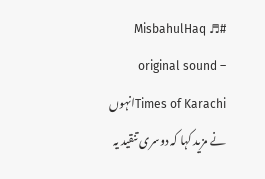#MisbahulHaq ♬ original sound – Times of Karachiانہوں نے مزید کہا کہ دوسری تنقید یہ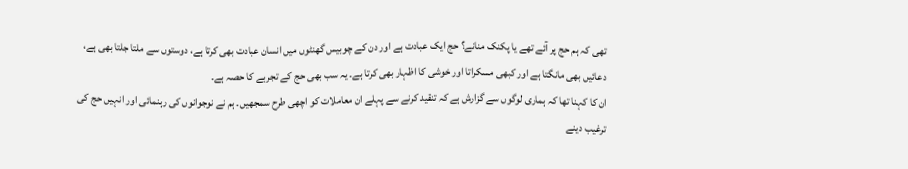تھی کہ ہم حج پر آئے تھے یا پکنک منانے؟ حج ایک عبادت ہے اور دن کے چوبیس گھنٹوں میں انسان عبادت بھی کرتا ہے، دوستوں سے ملتا جلتا بھی ہے، دعائیں بھی مانگتا ہے اور کبھی مسکراتا اور خوشی کا اظہار بھی کرتا ہے۔ یہ سب بھی حج کے تجربے کا حصہ ہے۔
ان کا کہنا تھا کہ ہماری لوگوں سے گزارش ہے کہ تنقید کرنے سے پہلے ان معاملات کو اچھی طرح سمجھیں۔ ہم نے نوجوانوں کی رہنمائی اور انہیں حج کی ترغیب دینے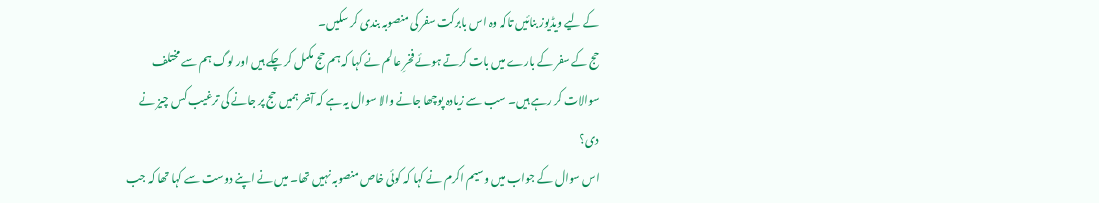کے لیے ویڈیوز بنائیں تاکہ وہ اس بابرکت سفر کی منصوبہ بندی کر سکیں۔
حج کے سفر کے بارے میں بات کرتے ہوئے فخرِ عالم نے کہا کہ ہم حج مکمل کر چکے ہیں اور لوگ ہم سے مختلف سوالات کر رہے ہیں۔ سب سے زیادہ پوچھا جانے والا سوال یہ ہے کہ آخر ہمیں حج پر جانے کی ترغیب کس چیز نے دی؟
اس سوال کے جواب میں وسیم اکرم نے کہا کہ کوئی خاص منصوبہ نہیں تھا۔ میں نے اپنے دوست سے کہا تھا کہ جب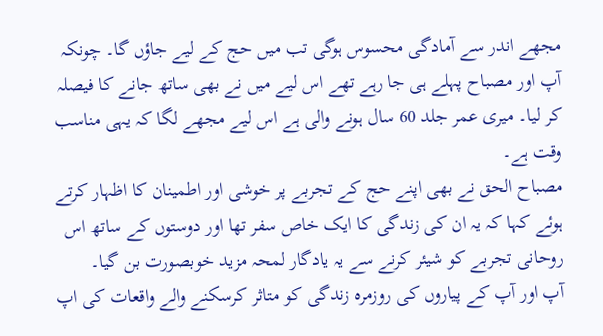مجھے اندر سے آمادگی محسوس ہوگی تب میں حج کے لیے جاؤں گا۔ چونکہ آپ اور مصباح پہلے ہی جا رہے تھے اس لیے میں نے بھی ساتھ جانے کا فیصلہ کر لیا۔ میری عمر جلد 60 سال ہونے والی ہے اس لیے مجھے لگا کہ یہی مناسب وقت ہے۔
مصباح الحق نے بھی اپنے حج کے تجربے پر خوشی اور اطمینان کا اظہار کرتے ہوئے کہا کہ یہ ان کی زندگی کا ایک خاص سفر تھا اور دوستوں کے ساتھ اس روحانی تجربے کو شیئر کرنے سے یہ یادگار لمحہ مزید خوبصورت بن گیا۔
آپ اور آپ کے پیاروں کی روزمرہ زندگی کو متاثر کرسکنے والے واقعات کی اپ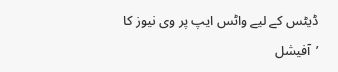ڈیٹس کے لیے واٹس ایپ پر وی نیوز کا ’آفیشل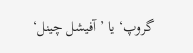گروپ‘ یا ’آفیشل چینل‘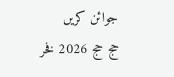جوائن کریں
حج حج 2026 فخر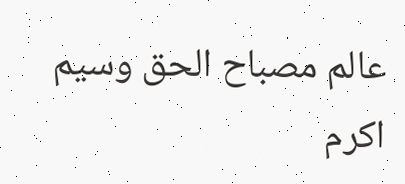عالم مصباح الحق وسیم اکرم